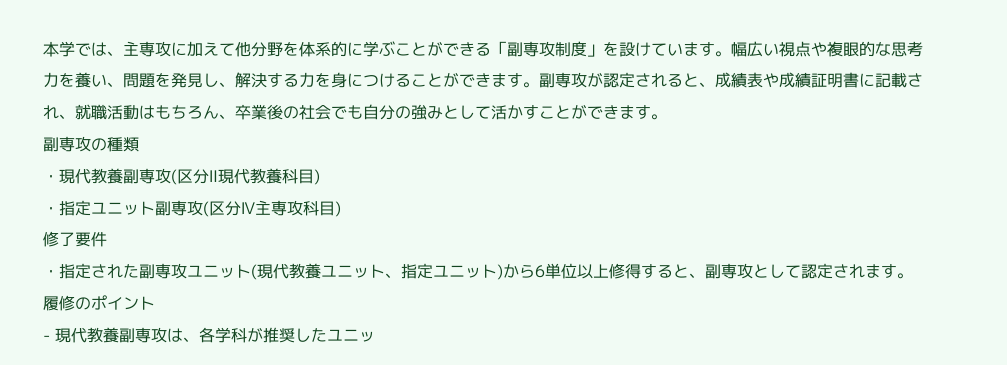本学では、主専攻に加えて他分野を体系的に学ぶことができる「副専攻制度」を設けています。幅広い視点や複眼的な思考力を養い、問題を発見し、解決する力を身につけることができます。副専攻が認定されると、成績表や成績証明書に記載され、就職活動はもちろん、卒業後の社会でも自分の強みとして活かすことができます。
副専攻の種類
・現代教養副専攻(区分Ⅱ現代教養科目)
・指定ユニット副専攻(区分Ⅳ主専攻科目)
修了要件
・指定された副専攻ユニット(現代教養ユニット、指定ユニット)から6単位以上修得すると、副専攻として認定されます。
履修のポイント
- 現代教養副専攻は、各学科が推奨したユニッ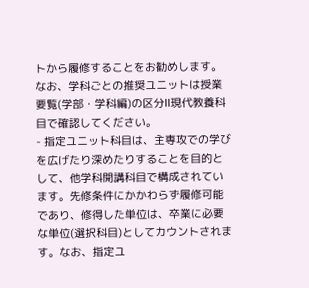トから履修することをお勧めします。なお、学科ごとの推奨ユニットは授業要覧(学部・学科編)の区分Ⅱ現代教養科目で確認してください。
- 指定ユニット科目は、主専攻での学びを広げたり深めたりすることを目的として、他学科開講科目で構成されています。先修条件にかかわらず履修可能であり、修得した単位は、卒業に必要な単位(選択科目)としてカウントされます。なお、指定ユ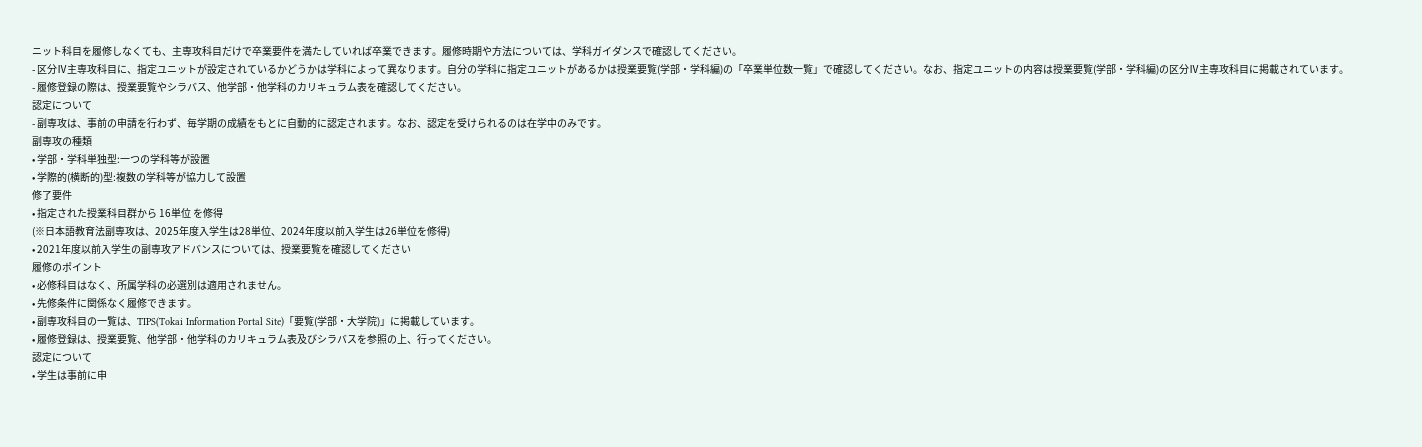ニット科目を履修しなくても、主専攻科目だけで卒業要件を満たしていれば卒業できます。履修時期や方法については、学科ガイダンスで確認してください。
- 区分Ⅳ主専攻科目に、指定ユニットが設定されているかどうかは学科によって異なります。自分の学科に指定ユニットがあるかは授業要覧(学部・学科編)の「卒業単位数一覧」で確認してください。なお、指定ユニットの内容は授業要覧(学部・学科編)の区分Ⅳ主専攻科目に掲載されています。
- 履修登録の際は、授業要覧やシラバス、他学部・他学科のカリキュラム表を確認してください。
認定について
- 副専攻は、事前の申請を行わず、毎学期の成績をもとに自動的に認定されます。なお、認定を受けられるのは在学中のみです。
副専攻の種類
• 学部・学科単独型:一つの学科等が設置
• 学際的(横断的)型:複数の学科等が協力して設置
修了要件
• 指定された授業科目群から 16単位 を修得
(※日本語教育法副専攻は、2025年度入学生は28単位、2024年度以前入学生は26単位を修得)
• 2021年度以前入学生の副専攻アドバンスについては、授業要覧を確認してください
履修のポイント
• 必修科目はなく、所属学科の必選別は適用されません。
• 先修条件に関係なく履修できます。
• 副専攻科目の一覧は、TIPS(Tokai Information Portal Site)「要覧(学部・大学院)」に掲載しています。
• 履修登録は、授業要覧、他学部・他学科のカリキュラム表及びシラバスを参照の上、行ってください。
認定について
• 学生は事前に申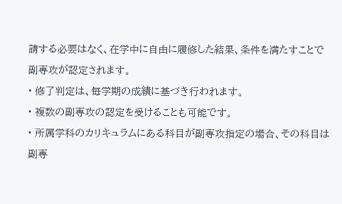請する必要はなく、在学中に自由に履修した結果、条件を満たすことで副専攻が認定されます。
• 修了判定は、毎学期の成績に基づき行われます。
• 複数の副専攻の認定を受けることも可能です。
• 所属学科のカリキュラムにある科目が副専攻指定の場合、その科目は副専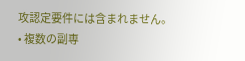攻認定要件には含まれません。
• 複数の副専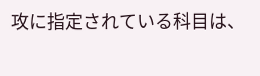攻に指定されている科目は、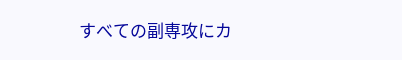すべての副専攻にカ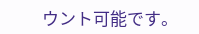ウント可能です。